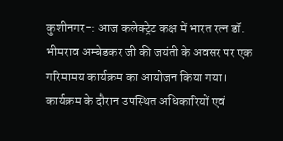कुशीनगर-: आज कलेक्ट्रेट कक्ष में भारत रत्न डॉ. भीमराव अम्बेडकर जी की जयंती के अवसर पर एक गरिमामय कार्यक्रम का आयोजन किया गया। कार्यक्रम के दौरान उपस्थित अधिकारियों एवं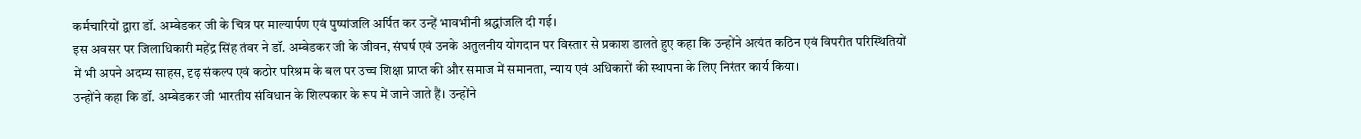कर्मचारियों द्वारा डॉ. अम्बेडकर जी के चित्र पर माल्यार्पण एवं पुष्पांजलि अर्पित कर उन्हें भावभीनी श्रद्धांजलि दी गई।
इस अवसर पर जिलाधिकारी महेंद्र सिंह तंवर ने डॉ. अम्बेडकर जी के जीवन, संघर्ष एवं उनके अतुलनीय योगदान पर विस्तार से प्रकाश डालते हुए कहा कि उन्होंने अत्यंत कठिन एवं विपरीत परिस्थितियों में भी अपने अदम्य साहस, दृढ़ संकल्प एवं कठोर परिश्रम के बल पर उच्च शिक्षा प्राप्त की और समाज में समानता, न्याय एवं अधिकारों की स्थापना के लिए निरंतर कार्य किया।
उन्होंने कहा कि डॉ. अम्बेडकर जी भारतीय संविधान के शिल्पकार के रूप में जाने जाते हैं। उन्होंने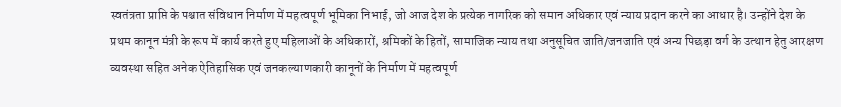स्वतंत्रता प्राप्ति के पश्चात संविधान निर्माण में महत्वपूर्ण भूमिका निभाई, जो आज देश के प्रत्येक नागरिक को समान अधिकार एवं न्याय प्रदान करने का आधार है। उन्होंने देश के प्रथम कानून मंत्री के रूप में कार्य करते हुए महिलाओं के अधिकारों, श्रमिकों के हितों, सामाजिक न्याय तथा अनुसूचित जाति/जनजाति एवं अन्य पिछड़ा वर्ग के उत्थान हेतु आरक्षण व्यवस्था सहित अनेक ऐतिहासिक एवं जनकल्याणकारी कानूनों के निर्माण में महत्वपूर्ण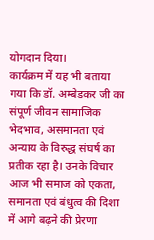योगदान दिया।
कार्यक्रम में यह भी बताया गया कि डॉ. अम्बेडकर जी का संपूर्ण जीवन सामाजिक भेदभाव, असमानता एवं अन्याय के विरुद्ध संघर्ष का प्रतीक रहा है। उनके विचार आज भी समाज को एकता, समानता एवं बंधुत्व की दिशा में आगे बढ़ने की प्रेरणा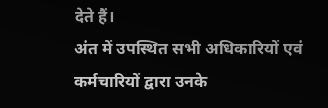देते हैं।
अंत में उपस्थित सभी अधिकारियों एवं कर्मचारियों द्वारा उनके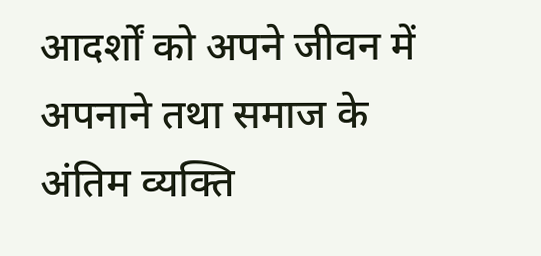आदर्शों को अपने जीवन में अपनाने तथा समाज के अंतिम व्यक्ति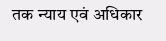तक न्याय एवं अधिकार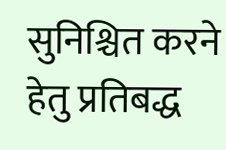सुनिश्चित करने हेतु प्रतिबद्ध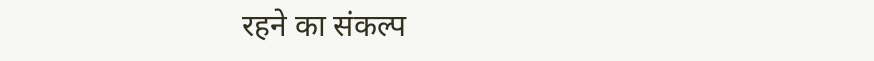रहने का संकल्प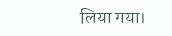लिया गया।